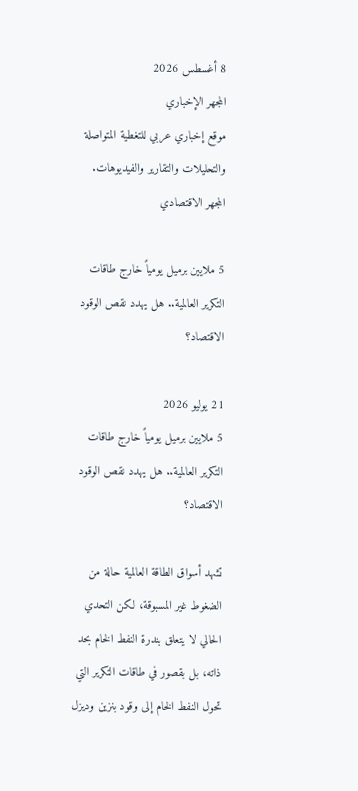8 أغسطس 2026
المجهر الإخباري
موقع إخباري عربي للتغطية المتواصلة والتحليلات والتقارير والفيديوهات.
المجهر الاقتصادي

5 ملايين برميل يومياً خارج طاقات التكرير العالمية.. هل يهدد نقص الوقود الاقتصاد؟

21 يوليو 2026
5 ملايين برميل يومياً خارج طاقات التكرير العالمية.. هل يهدد نقص الوقود الاقتصاد؟

تشهد أسواق الطاقة العالمية حالة من الضغوط غير المسبوقة، لكن التحدي الحالي لا يتعلق بندرة النفط الخام بحد ذاته، بل بقصور في طاقات التكرير التي تحول النفط الخام إلى وقود بنزين وديزل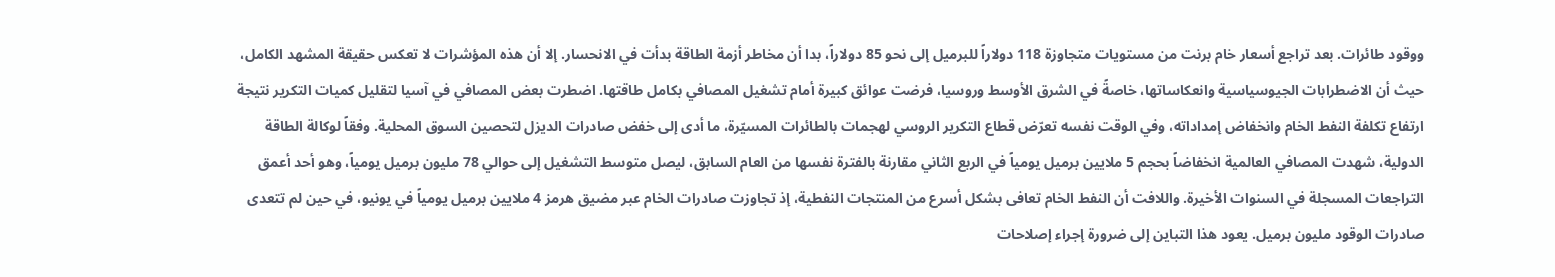ووقود طائرات. بعد تراجع أسعار خام برنت من مستويات متجاوزة 118 دولاراً للبرميل إلى نحو 85 دولاراً، بدا أن مخاطر أزمة الطاقة بدأت في الانحسار. إلا أن هذه المؤشرات لا تعكس حقيقة المشهد الكامل، حيث أن الاضطرابات الجيوسياسية وانعكاساتها، خاصةً في الشرق الأوسط وروسيا، فرضت عوائق كبيرة أمام تشغيل المصافي بكامل طاقتها. اضطرت بعض المصافي في آسيا لتقليل كميات التكرير نتيجة ارتفاع تكلفة النفط الخام وانخفاض إمداداته، وفي الوقت نفسه تعرّض قطاع التكرير الروسي لهجمات بالطائرات المسيّرة، ما أدى إلى خفض صادرات الديزل لتحصين السوق المحلية. وفقاً لوكالة الطاقة الدولية، شهدت المصافي العالمية انخفاضاً بحجم 5 ملايين برميل يومياً في الربع الثاني مقارنة بالفترة نفسها من العام السابق، ليصل متوسط التشغيل إلى حوالي 78 مليون برميل يومياً، وهو أحد أعمق التراجعات المسجلة في السنوات الأخيرة. واللافت أن النفط الخام تعافى بشكل أسرع من المنتجات النفطية، إذ تجاوزت صادرات الخام عبر مضيق هرمز 4 ملايين برميل يومياً في يونيو، في حين لم تتعدى صادرات الوقود مليون برميل. يعود هذا التباين إلى ضرورة إجراء إصلاحات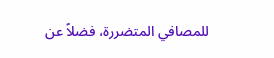للمصافي المتضررة، فضلاً عن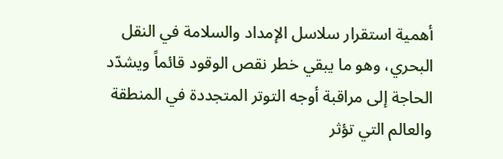أهمية استقرار سلاسل الإمداد والسلامة في النقل البحري، وهو ما يبقي خطر نقص الوقود قائماً ويشدّد الحاجة إلى مراقبة أوجه التوتر المتجددة في المنطقة والعالم التي تؤثر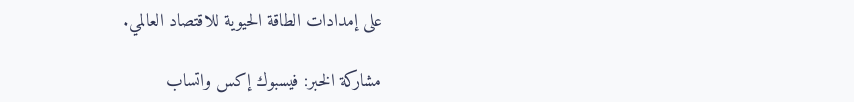على إمدادات الطاقة الحيوية للاقتصاد العالمي.

مشاركة الخبر: فيسبوك إكس واتساب